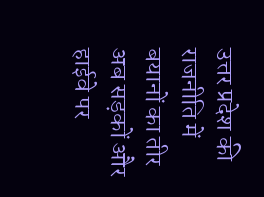उत्तर प्रदेश की राजनीति में बयानों का तीर अब सड़कों और हाईवे पर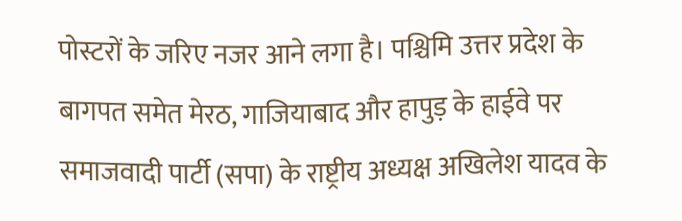पोस्टरों के जरिए नजर आने लगा है। पश्चिमि उत्तर प्रदेश के बागपत समेत मेरठ, गाजियाबाद और हापुड़ के हाईवे पर समाजवादी पार्टी (सपा) के राष्ट्रीय अध्यक्ष अखिलेश यादव के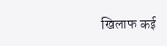खिलाफ कई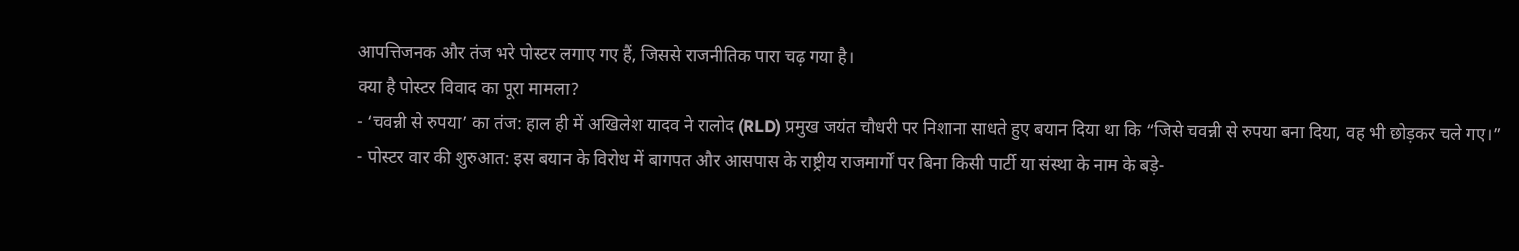आपत्तिजनक और तंज भरे पोस्टर लगाए गए हैं, जिससे राजनीतिक पारा चढ़ गया है।
क्या है पोस्टर विवाद का पूरा मामला?
- ‘चवन्नी से रुपया’ का तंज: हाल ही में अखिलेश यादव ने रालोद (RLD) प्रमुख जयंत चौधरी पर निशाना साधते हुए बयान दिया था कि “जिसे चवन्नी से रुपया बना दिया, वह भी छोड़कर चले गए।”
- पोस्टर वार की शुरुआत: इस बयान के विरोध में बागपत और आसपास के राष्ट्रीय राजमार्गों पर बिना किसी पार्टी या संस्था के नाम के बड़े-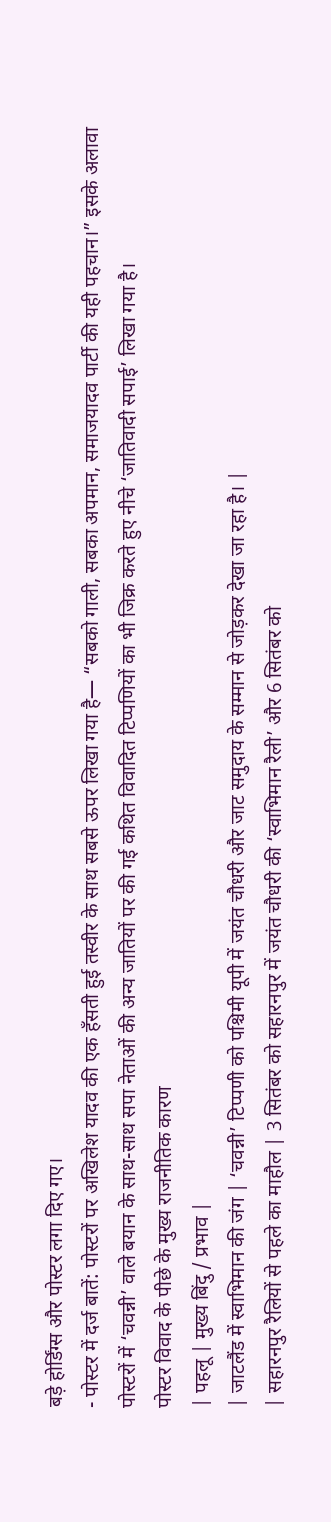बड़े होर्डिंग्स और पोस्टर लगा दिए गए।
- पोस्टर में दर्ज बातें: पोस्टरों पर अखिलेश यादव की एक हँसती हुई तस्वीर के साथ सबसे ऊपर लिखा गया है— “सबको गाली, सबका अपमान, समाजयादव पार्टी की यही पहचान।” इसके अलावा पोस्टरों में ‘चवन्नी’ वाले बयान के साथ-साथ सपा नेताओं की अन्य जातियों पर की गई कथित विवादित टिप्पणियों का भी जिक्र करते हुए नीचे ‘जातिवादी सपाई’ लिखा गया है।
पोस्टर विवाद के पीछे के मुख्य राजनीतिक कारण
| पहलू | मुख्य बिंदु / प्रभाव |
| जाटलैंड में स्वाभिमान की जंग | ‘चवन्नी’ टिप्पणी को पश्चिमी यूपी में जयंत चौधरी और जाट समुदाय के सम्मान से जोड़कर देखा जा रहा है। |
| सहारनपुर रैलियों से पहले का माहौल | 3 सितंबर को सहारनपुर में जयंत चौधरी की ‘स्वाभिमान रैली’ और 6 सितंबर को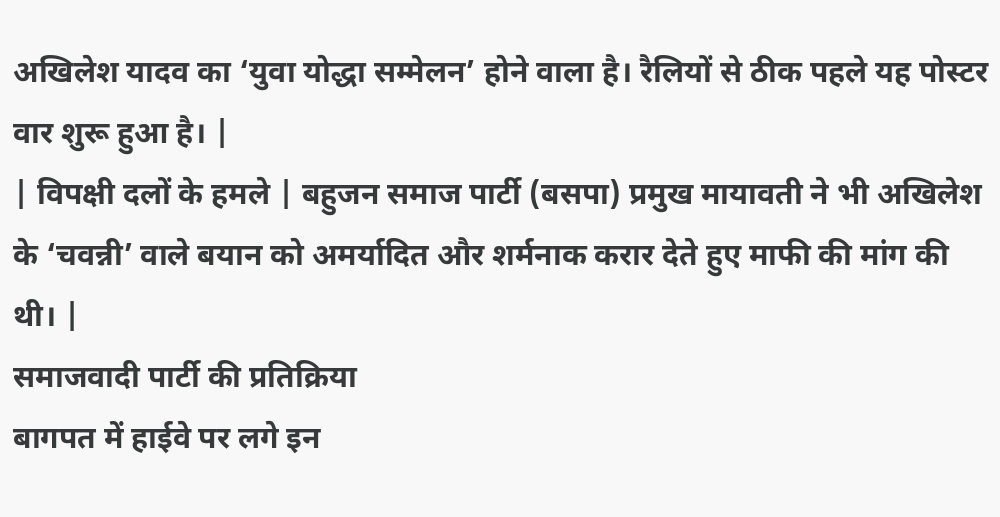अखिलेश यादव का ‘युवा योद्धा सम्मेलन’ होने वाला है। रैलियों से ठीक पहले यह पोस्टर वार शुरू हुआ है। |
| विपक्षी दलों के हमले | बहुजन समाज पार्टी (बसपा) प्रमुख मायावती ने भी अखिलेश के ‘चवन्नी’ वाले बयान को अमर्यादित और शर्मनाक करार देते हुए माफी की मांग की थी। |
समाजवादी पार्टी की प्रतिक्रिया
बागपत में हाईवे पर लगे इन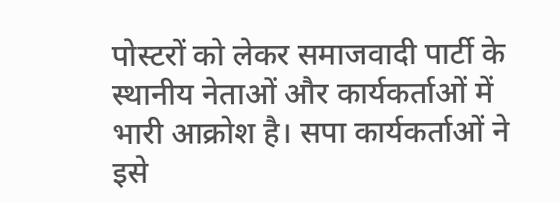पोस्टरों को लेकर समाजवादी पार्टी के स्थानीय नेताओं और कार्यकर्ताओं में भारी आक्रोश है। सपा कार्यकर्ताओं ने इसे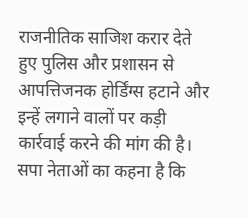राजनीतिक साजिश करार देते हुए पुलिस और प्रशासन से आपत्तिजनक होर्डिंग्स हटाने और इन्हें लगाने वालों पर कड़ी कार्रवाई करने की मांग की है। सपा नेताओं का कहना है कि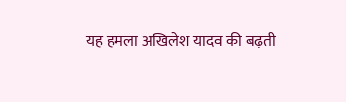यह हमला अखिलेश यादव की बढ़ती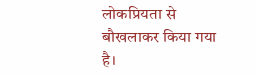लोकप्रियता से बौखलाकर किया गया है।